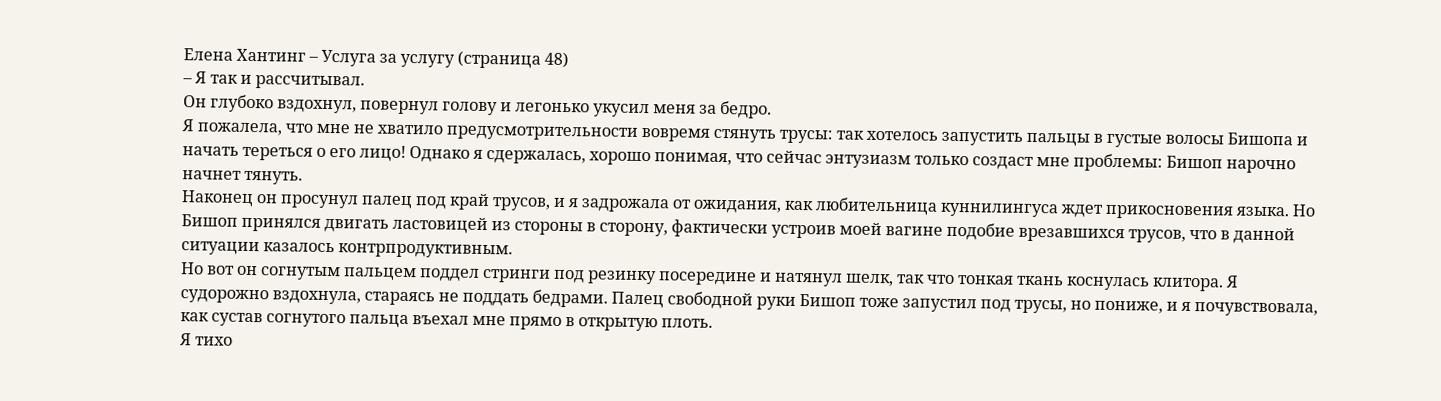Елена Хантинг – Услуга за услугу (страница 48)
– Я так и рассчитывал.
Он глубоко вздохнул, повернул голову и легонько укусил меня за бедро.
Я пожалела, что мне не хватило предусмотрительности вовремя стянуть трусы: так хотелось запустить пальцы в густые волосы Бишопа и начать тереться о его лицо! Однако я сдержалась, хорошо понимая, что сейчас энтузиазм только создаст мне проблемы: Бишоп нарочно начнет тянуть.
Наконец он просунул палец под край трусов, и я задрожала от ожидания, как любительница куннилингуса ждет прикосновения языка. Но Бишоп принялся двигать ластовицей из стороны в сторону, фактически устроив моей вагине подобие врезавшихся трусов, что в данной ситуации казалось контрпродуктивным.
Но вот он согнутым пальцем поддел стринги под резинку посередине и натянул шелк, так что тонкая ткань коснулась клитора. Я судорожно вздохнула, стараясь не поддать бедрами. Палец свободной руки Бишоп тоже запустил под трусы, но пониже, и я почувствовала, как сустав согнутого пальца въехал мне прямо в открытую плоть.
Я тихо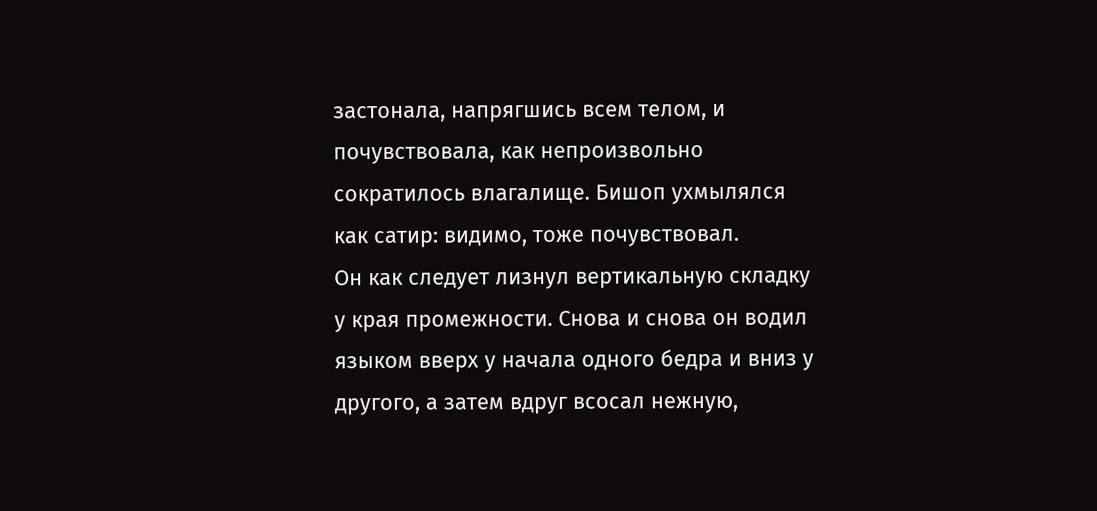застонала, напрягшись всем телом, и почувствовала, как непроизвольно сократилось влагалище. Бишоп ухмылялся как сатир: видимо, тоже почувствовал.
Он как следует лизнул вертикальную складку у края промежности. Снова и снова он водил языком вверх у начала одного бедра и вниз у другого, а затем вдруг всосал нежную,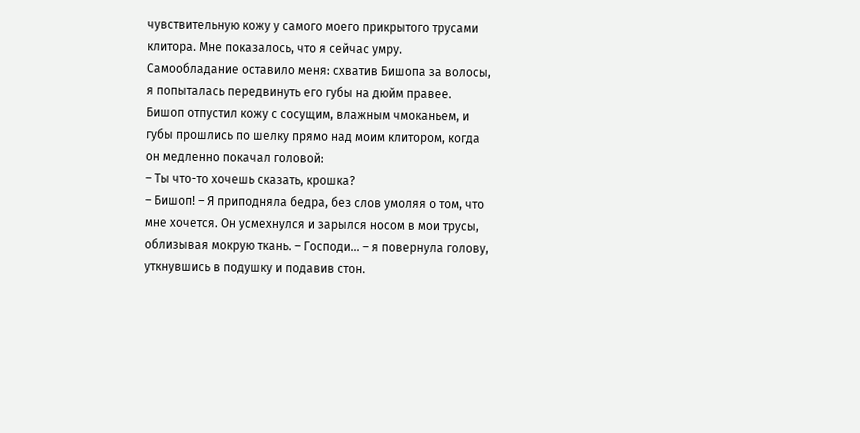чувствительную кожу у самого моего прикрытого трусами клитора. Мне показалось, что я сейчас умру.
Самообладание оставило меня: схватив Бишопа за волосы, я попыталась передвинуть его губы на дюйм правее.
Бишоп отпустил кожу с сосущим, влажным чмоканьем, и губы прошлись по шелку прямо над моим клитором, когда он медленно покачал головой:
– Ты что-то хочешь сказать, крошка?
– Бишоп! – Я приподняла бедра, без слов умоляя о том, что мне хочется. Он усмехнулся и зарылся носом в мои трусы, облизывая мокрую ткань. – Господи… – я повернула голову, уткнувшись в подушку и подавив стон.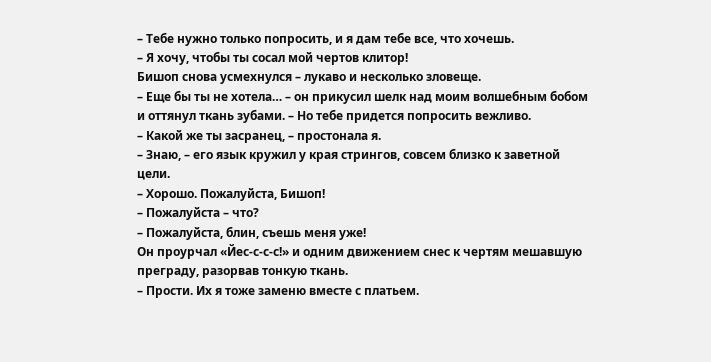– Тебе нужно только попросить, и я дам тебе все, что хочешь.
– Я хочу, чтобы ты сосал мой чертов клитор!
Бишоп снова усмехнулся – лукаво и несколько зловеще.
– Еще бы ты не хотела… – он прикусил шелк над моим волшебным бобом и оттянул ткань зубами. – Но тебе придется попросить вежливо.
– Какой же ты засранец, – простонала я.
– Знаю, – его язык кружил у края стрингов, совсем близко к заветной цели.
– Хорошо. Пожалуйста, Бишоп!
– Пожалуйста – что?
– Пожалуйста, блин, съешь меня уже!
Он проурчал «Йес-с-с-с!» и одним движением снес к чертям мешавшую преграду, разорвав тонкую ткань.
– Прости. Их я тоже заменю вместе с платьем.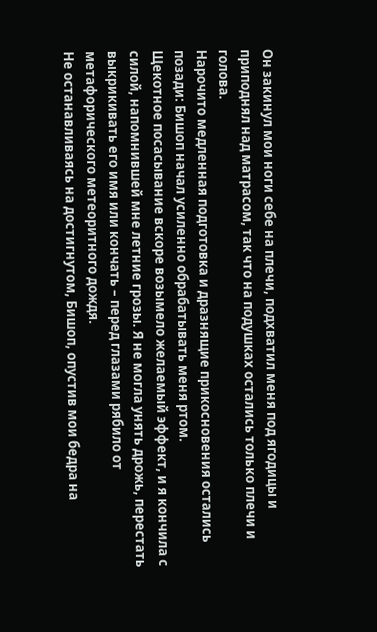Он закинул мои ноги себе на плечи, подхватил меня под ягодицы и приподнял над матрасом, так что на подушках остались только плечи и голова.
Нарочито медленная подготовка и дразнящие прикосновения остались позади: Бишоп начал усиленно обрабатывать меня ртом.
Щекотное посасывание вскоре возымело желаемый эффект, и я кончила с силой, напомнившей мне летние грозы. Я не могла унять дрожь, перестать выкрикивать его имя или кончать – перед глазами рябило от метафорического метеоритного дождя.
Не останавливаясь на достигнутом, Бишоп, опустив мои бедра на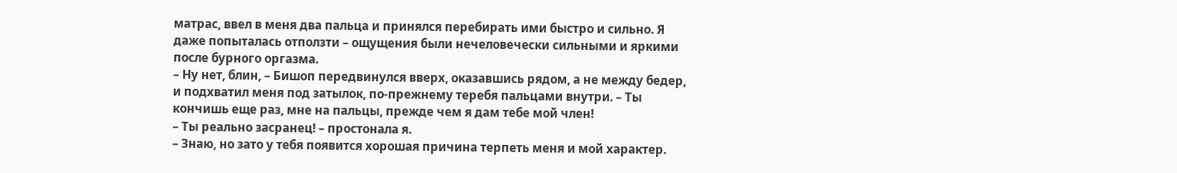матрас, ввел в меня два пальца и принялся перебирать ими быстро и сильно. Я даже попыталась отползти – ощущения были нечеловечески сильными и яркими после бурного оргазма.
– Ну нет, блин, – Бишоп передвинулся вверх, оказавшись рядом, а не между бедер, и подхватил меня под затылок, по-прежнему теребя пальцами внутри. – Ты кончишь еще раз, мне на пальцы, прежде чем я дам тебе мой член!
– Ты реально засранец! – простонала я.
– Знаю, но зато у тебя появится хорошая причина терпеть меня и мой характер.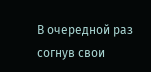В очередной раз согнув свои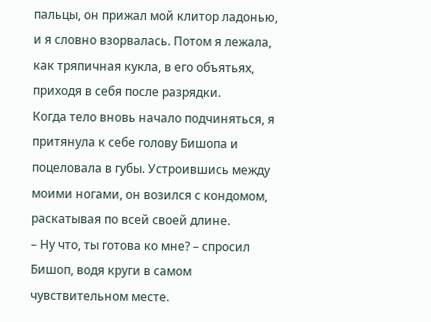пальцы, он прижал мой клитор ладонью, и я словно взорвалась. Потом я лежала, как тряпичная кукла, в его объятьях, приходя в себя после разрядки.
Когда тело вновь начало подчиняться, я притянула к себе голову Бишопа и поцеловала в губы. Устроившись между моими ногами, он возился с кондомом, раскатывая по всей своей длине.
– Ну что, ты готова ко мне? – спросил Бишоп, водя круги в самом чувствительном месте.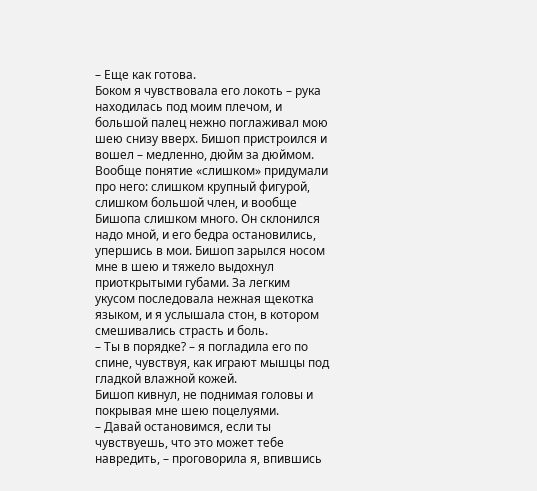– Еще как готова.
Боком я чувствовала его локоть – рука находилась под моим плечом, и большой палец нежно поглаживал мою шею снизу вверх. Бишоп пристроился и вошел – медленно, дюйм за дюймом.
Вообще понятие «слишком» придумали про него: слишком крупный фигурой, слишком большой член, и вообще Бишопа слишком много. Он склонился надо мной, и его бедра остановились, упершись в мои. Бишоп зарылся носом мне в шею и тяжело выдохнул приоткрытыми губами. За легким укусом последовала нежная щекотка языком, и я услышала стон, в котором смешивались страсть и боль.
– Ты в порядке? – я погладила его по спине, чувствуя, как играют мышцы под гладкой влажной кожей.
Бишоп кивнул, не поднимая головы и покрывая мне шею поцелуями.
– Давай остановимся, если ты чувствуешь, что это может тебе навредить, – проговорила я, впившись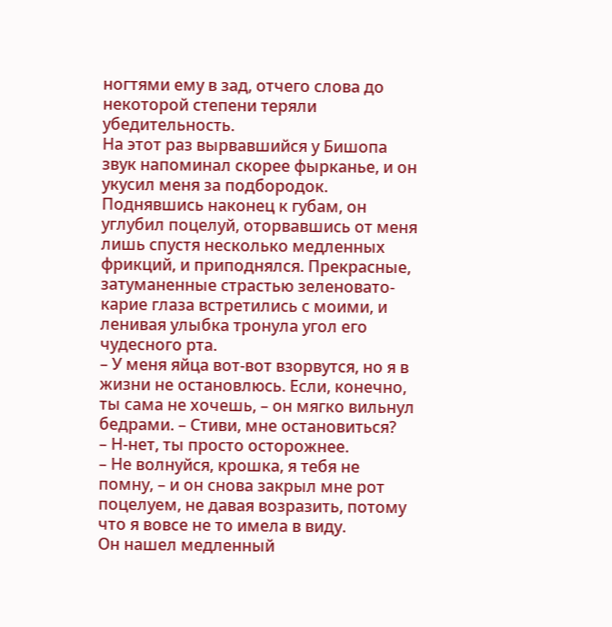ногтями ему в зад, отчего слова до некоторой степени теряли убедительность.
На этот раз вырвавшийся у Бишопа звук напоминал скорее фырканье, и он укусил меня за подбородок. Поднявшись наконец к губам, он углубил поцелуй, оторвавшись от меня лишь спустя несколько медленных фрикций, и приподнялся. Прекрасные, затуманенные страстью зеленовато-карие глаза встретились с моими, и ленивая улыбка тронула угол его чудесного рта.
– У меня яйца вот-вот взорвутся, но я в жизни не остановлюсь. Если, конечно, ты сама не хочешь, – он мягко вильнул бедрами. – Стиви, мне остановиться?
– Н-нет, ты просто осторожнее.
– Не волнуйся, крошка, я тебя не помну, – и он снова закрыл мне рот поцелуем, не давая возразить, потому что я вовсе не то имела в виду.
Он нашел медленный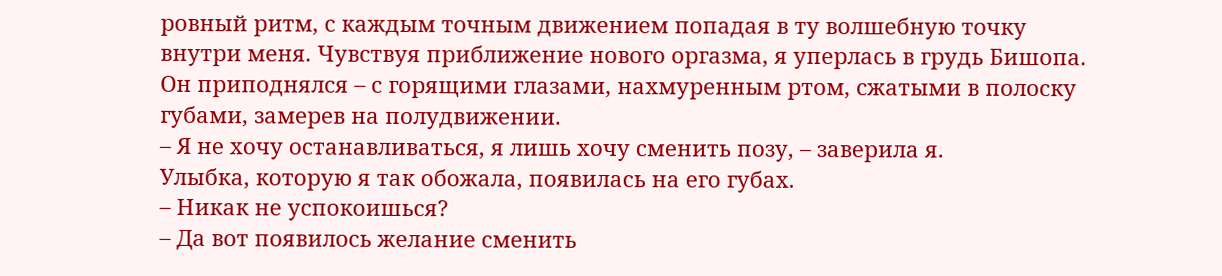ровный ритм, с каждым точным движением попадая в ту волшебную точку внутри меня. Чувствуя приближение нового оргазма, я уперлась в грудь Бишопа. Он приподнялся – с горящими глазами, нахмуренным ртом, сжатыми в полоску губами, замерев на полудвижении.
– Я не хочу останавливаться, я лишь хочу сменить позу, – заверила я.
Улыбка, которую я так обожала, появилась на его губах.
– Никак не успокоишься?
– Да вот появилось желание сменить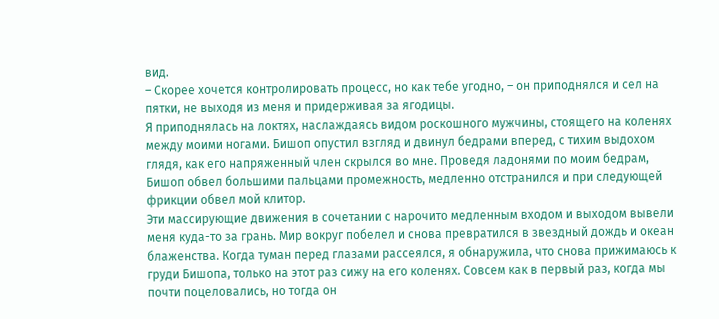вид.
– Скорее хочется контролировать процесс, но как тебе угодно, – он приподнялся и сел на пятки, не выходя из меня и придерживая за ягодицы.
Я приподнялась на локтях, наслаждаясь видом роскошного мужчины, стоящего на коленях между моими ногами. Бишоп опустил взгляд и двинул бедрами вперед, с тихим выдохом глядя, как его напряженный член скрылся во мне. Проведя ладонями по моим бедрам, Бишоп обвел большими пальцами промежность, медленно отстранился и при следующей фрикции обвел мой клитор.
Эти массирующие движения в сочетании с нарочито медленным входом и выходом вывели меня куда-то за грань. Мир вокруг побелел и снова превратился в звездный дождь и океан блаженства. Когда туман перед глазами рассеялся, я обнаружила, что снова прижимаюсь к груди Бишопа, только на этот раз сижу на его коленях. Совсем как в первый раз, когда мы почти поцеловались, но тогда он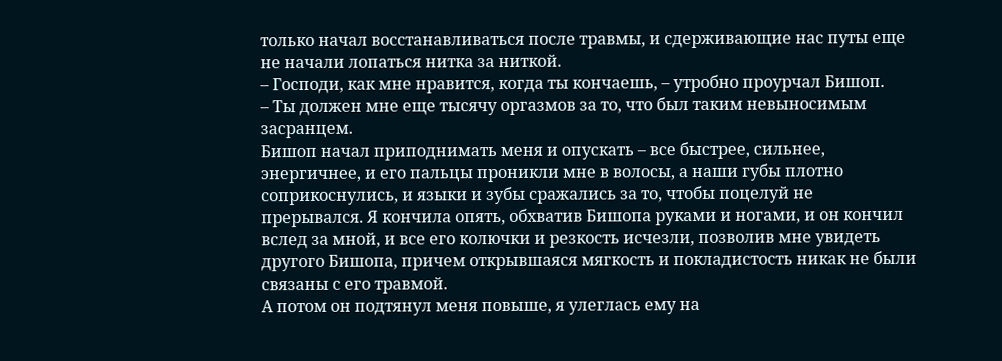только начал восстанавливаться после травмы, и сдерживающие нас путы еще не начали лопаться нитка за ниткой.
– Господи, как мне нравится, когда ты кончаешь, – утробно проурчал Бишоп.
– Ты должен мне еще тысячу оргазмов за то, что был таким невыносимым засранцем.
Бишоп начал приподнимать меня и опускать – все быстрее, сильнее, энергичнее, и его пальцы проникли мне в волосы, а наши губы плотно соприкоснулись, и языки и зубы сражались за то, чтобы поцелуй не прерывался. Я кончила опять, обхватив Бишопа руками и ногами, и он кончил вслед за мной, и все его колючки и резкость исчезли, позволив мне увидеть другого Бишопа, причем открывшаяся мягкость и покладистость никак не были связаны с его травмой.
А потом он подтянул меня повыше, я улеглась ему на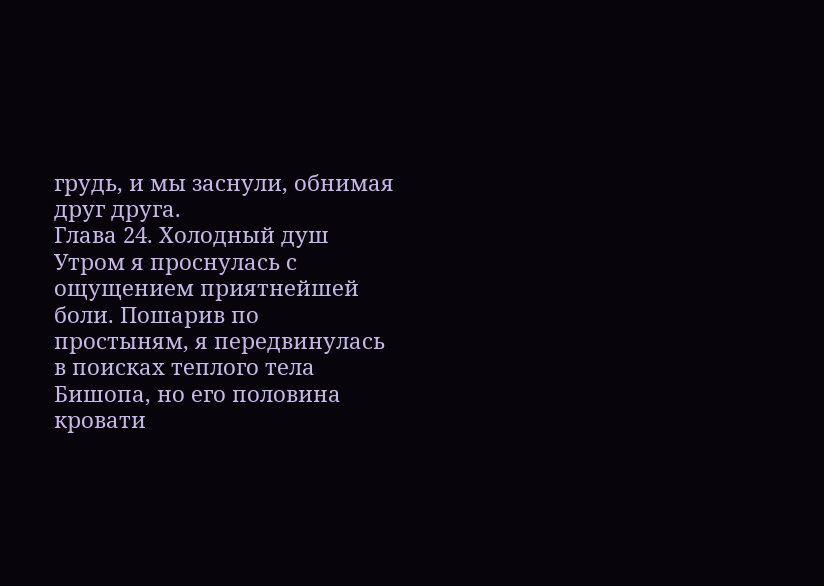грудь, и мы заснули, обнимая друг друга.
Глава 24. Холодный душ
Утром я проснулась с ощущением приятнейшей боли. Пошарив по простыням, я передвинулась в поисках теплого тела Бишопа, но его половина кровати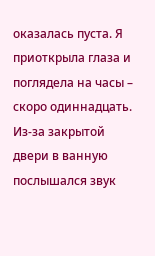оказалась пуста. Я приоткрыла глаза и поглядела на часы – скоро одиннадцать.
Из-за закрытой двери в ванную послышался звук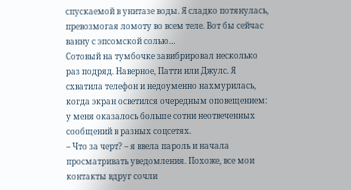спускаемой в унитазе воды. Я сладко потянулась, превозмогая ломоту во всем теле. Вот бы сейчас ванну с эпсомской солью…
Сотовый на тумбочке завибрировал несколько раз подряд. Наверное, Патти или Джулс. Я схватила телефон и недоуменно нахмурилась, когда экран осветился очередным оповещением: у меня оказалось больше сотни неотвеченных сообщений в разных соцсетях.
– Что за черт? – я ввела пароль и начала просматривать уведомления. Похоже, все мои контакты вдруг сочли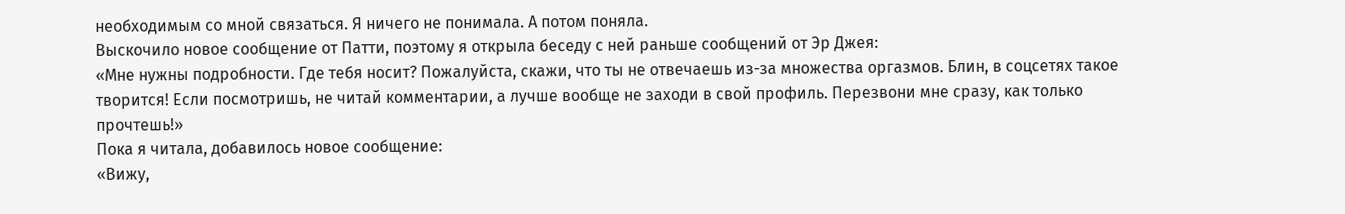необходимым со мной связаться. Я ничего не понимала. А потом поняла.
Выскочило новое сообщение от Патти, поэтому я открыла беседу с ней раньше сообщений от Эр Джея:
«Мне нужны подробности. Где тебя носит? Пожалуйста, скажи, что ты не отвечаешь из-за множества оргазмов. Блин, в соцсетях такое творится! Если посмотришь, не читай комментарии, а лучше вообще не заходи в свой профиль. Перезвони мне сразу, как только прочтешь!»
Пока я читала, добавилось новое сообщение:
«Вижу,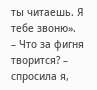ты читаешь. Я тебе звоню».
– Что за фигня творится? – спросила я,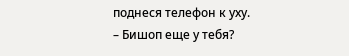поднеся телефон к уху.
– Бишоп еще у тебя?